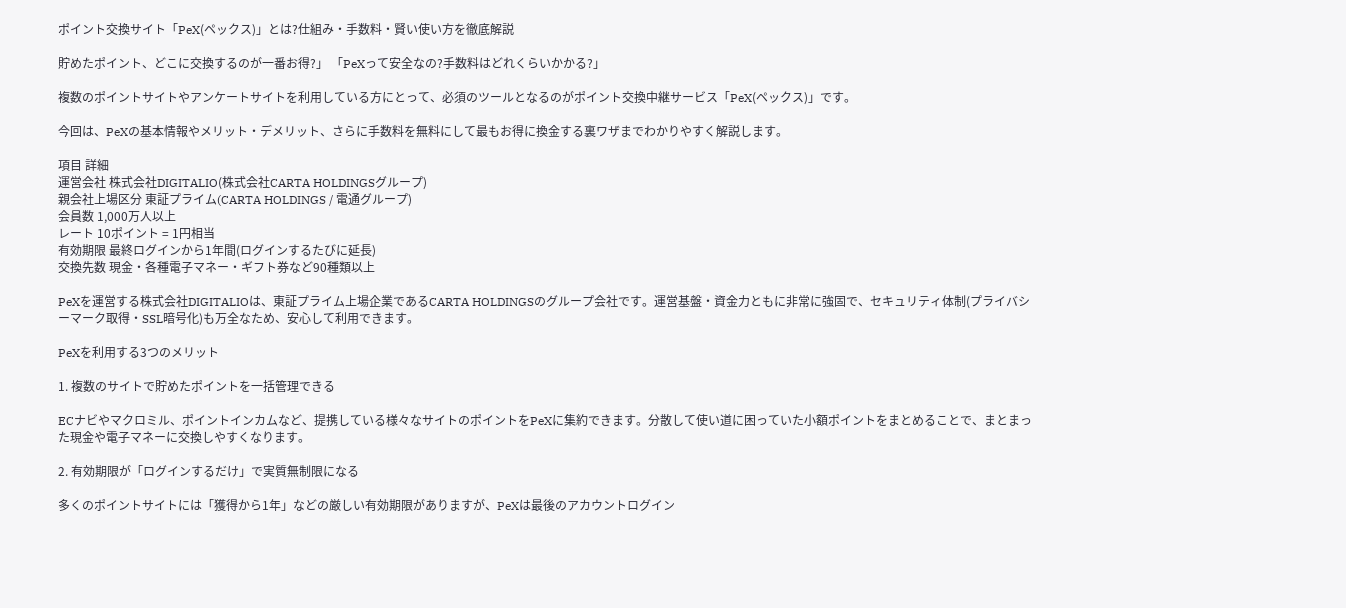ポイント交換サイト「PeX(ペックス)」とは?仕組み・手数料・賢い使い方を徹底解説

貯めたポイント、どこに交換するのが一番お得?」 「PeXって安全なの?手数料はどれくらいかかる?」

複数のポイントサイトやアンケートサイトを利用している方にとって、必須のツールとなるのがポイント交換中継サービス「PeX(ペックス)」です。

今回は、PeXの基本情報やメリット・デメリット、さらに手数料を無料にして最もお得に換金する裏ワザまでわかりやすく解説します。

項目 詳細
運営会社 株式会社DIGITALIO(株式会社CARTA HOLDINGSグループ)
親会社上場区分 東証プライム(CARTA HOLDINGS / 電通グループ)
会員数 1,000万人以上
レート 10ポイント = 1円相当
有効期限 最終ログインから1年間(ログインするたびに延長)
交換先数 現金・各種電子マネー・ギフト券など90種類以上

PeXを運営する株式会社DIGITALIOは、東証プライム上場企業であるCARTA HOLDINGSのグループ会社です。運営基盤・資金力ともに非常に強固で、セキュリティ体制(プライバシーマーク取得・SSL暗号化)も万全なため、安心して利用できます。

PeXを利用する3つのメリット

1. 複数のサイトで貯めたポイントを一括管理できる

ECナビやマクロミル、ポイントインカムなど、提携している様々なサイトのポイントをPeXに集約できます。分散して使い道に困っていた小額ポイントをまとめることで、まとまった現金や電子マネーに交換しやすくなります。

2. 有効期限が「ログインするだけ」で実質無制限になる

多くのポイントサイトには「獲得から1年」などの厳しい有効期限がありますが、PeXは最後のアカウントログイン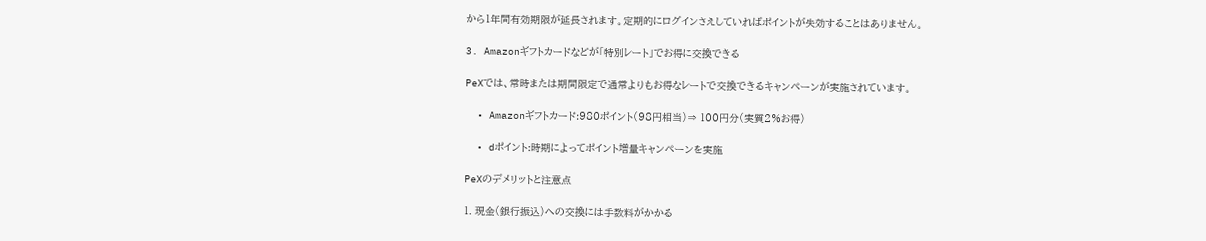から1年間有効期限が延長されます。定期的にログインさえしていればポイントが失効することはありません。

3. Amazonギフトカードなどが「特別レート」でお得に交換できる

PeXでは、常時または期間限定で通常よりもお得なレートで交換できるキャンペーンが実施されています。

  • Amazonギフトカード:980ポイント(98円相当)⇒ 100円分(実質2%お得)

  • dポイント:時期によってポイント増量キャンペーンを実施

PeXのデメリットと注意点

1. 現金(銀行振込)への交換には手数料がかかる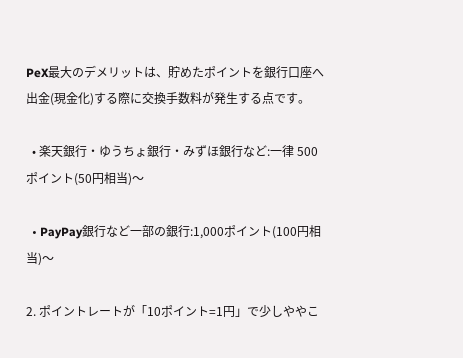PeX最大のデメリットは、貯めたポイントを銀行口座へ出金(現金化)する際に交換手数料が発生する点です。

  • 楽天銀行・ゆうちょ銀行・みずほ銀行など:一律 500ポイント(50円相当)〜

  • PayPay銀行など一部の銀行:1,000ポイント(100円相当)〜

2. ポイントレートが「10ポイント=1円」で少しややこ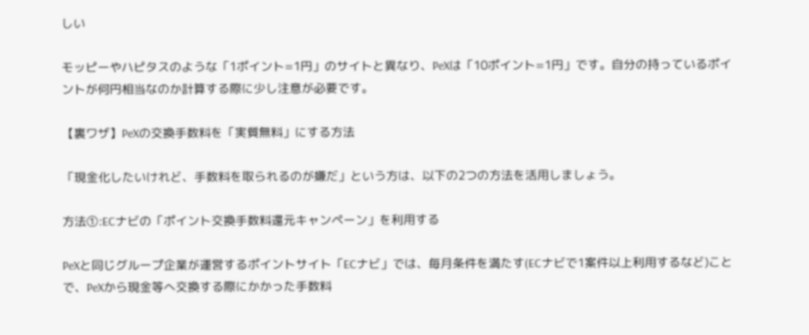しい

モッピーやハピタスのような「1ポイント=1円」のサイトと異なり、PeXは「10ポイント=1円」です。自分の持っているポイントが何円相当なのか計算する際に少し注意が必要です。

【裏ワザ】PeXの交換手数料を「実質無料」にする方法

「現金化したいけれど、手数料を取られるのが嫌だ」という方は、以下の2つの方法を活用しましょう。

方法①:ECナビの「ポイント交換手数料還元キャンペーン」を利用する

PeXと同じグループ企業が運営するポイントサイト「ECナビ」では、毎月条件を満たす(ECナビで1案件以上利用するなど)ことで、PeXから現金等へ交換する際にかかった手数料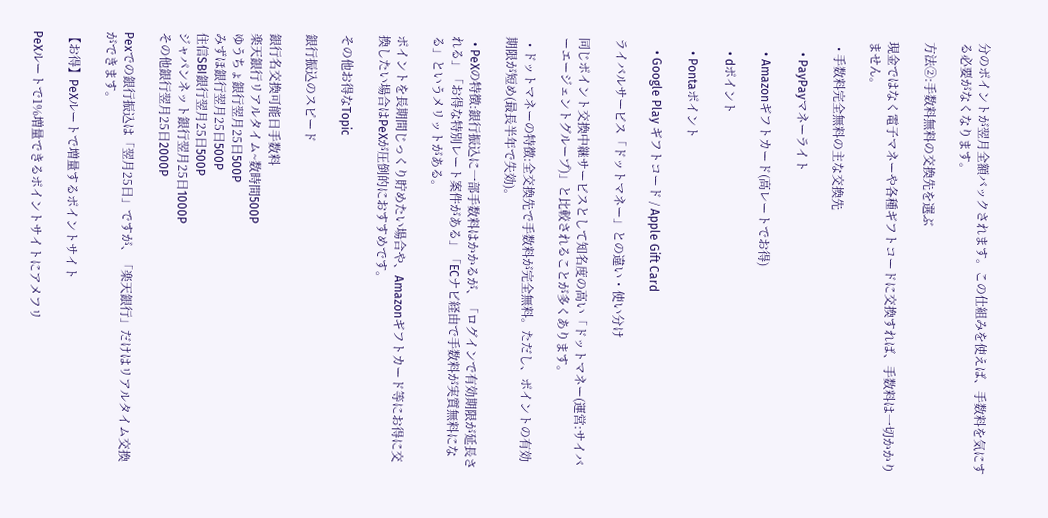分のポイントが翌月全額バックされます。この仕組みを使えば、手数料を気にする必要がなくなります。

方法②:手数料無料の交換先を選ぶ

現金ではなく電子マネーや各種ギフトコードに交換すれば、手数料は一切かかりません。

  • 手数料完全無料の主な交換先

    • PayPayマネーライト

    • Amazonギフトカード(高レートでお得)

    • dポイント

    • Pontaポイント

    • Google Play ギフトコード / Apple Gift Card

ライバルサービス「ドットマネー」との違い・使い分け

同じポイント交換中継サービスとして知名度の高い「ドットマネー(運営:サイバーエージェントグループ)」と比較されることが多くあります。

  • ドットマネーの特徴:全交換先で手数料が完全無料。ただし、ポイントの有効期限が短め(最長半年で失効)。

  • PeXの特徴:銀行振込に一部手数料はかかるが、「ログインで有効期限が延長される」「お得な特別レート案件がある」「ECナビ経由で手数料が実質無料になる」というメリットがある。

ポイントを長期間じっくり貯めたい場合や、Amazonギフトカード等にお得に交換したい場合はPeXが圧倒的におすすめです。

その他お得なTopic

銀行振込のスピード

銀行名交換可能日手数料
楽天銀行リアルタイム~数時間500P
ゆうちょ銀行翌月25日500P
みずほ銀行翌月25日500P
住信SBI銀行翌月25日500P
ジャパンネット銀行翌月25日1000P
その他銀行翌月25日2000P

Pexでの銀行振込は「翌月25日」ですが、「楽天銀行」だけはリアルタイム交換ができます。

【お得】PeXルートで増量するポイントサイト

PeXルートで1%増量できるポイントサイトにアメフリ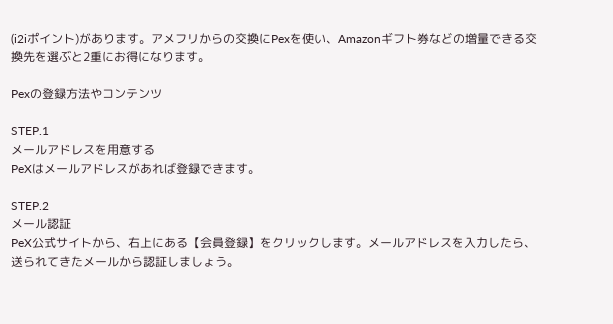(i2iポイント)があります。アメフリからの交換にPexを使い、Amazonギフト券などの増量できる交換先を選ぶと2重にお得になります。

Pexの登録方法やコンテンツ

STEP.1
メールアドレスを用意する
PeXはメールアドレスがあれば登録できます。

STEP.2
メール認証
PeX公式サイトから、右上にある【会員登録】をクリックします。メールアドレスを入力したら、送られてきたメールから認証しましょう。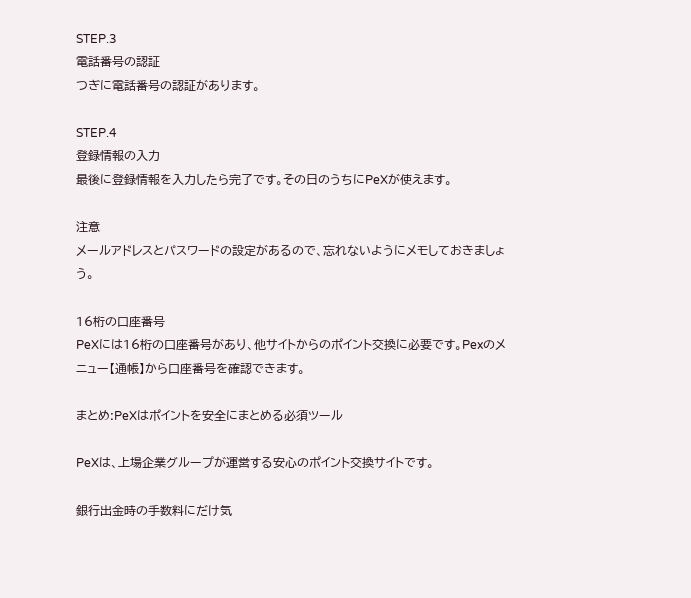STEP.3
電話番号の認証
つぎに電話番号の認証があります。

STEP.4
登録情報の入力
最後に登録情報を入力したら完了です。その日のうちにPeXが使えます。

注意
メールアドレスとパスワードの設定があるので、忘れないようにメモしておきましょう。

16桁の口座番号
PeXには16桁の口座番号があり、他サイトからのポイント交換に必要です。Pexのメニュー【通帳】から口座番号を確認できます。

まとめ:PeXはポイントを安全にまとめる必須ツール

PeXは、上場企業グループが運営する安心のポイント交換サイトです。

銀行出金時の手数料にだけ気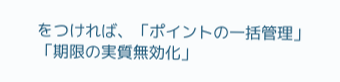をつければ、「ポイントの一括管理」「期限の実質無効化」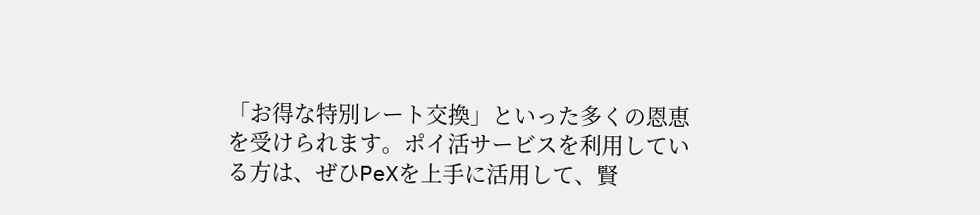「お得な特別レート交換」といった多くの恩恵を受けられます。ポイ活サービスを利用している方は、ぜひPeXを上手に活用して、賢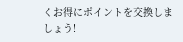くお得にポイントを交換しましょう!